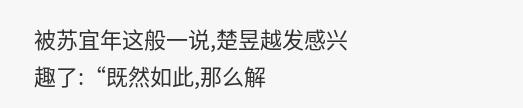被苏宜年这般一说,楚昱越发感兴趣了:“既然如此,那么解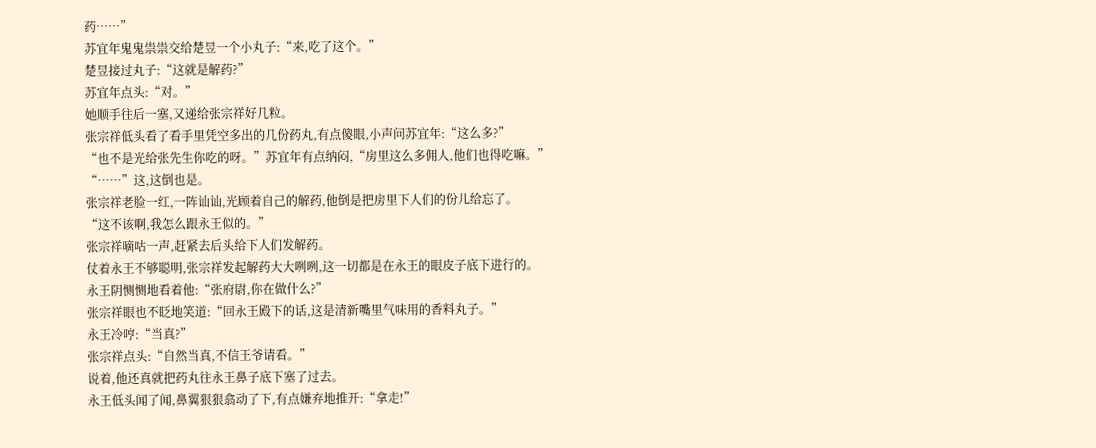药……”
苏宜年鬼鬼祟祟交给楚昱一个小丸子:“来,吃了这个。”
楚昱接过丸子:“这就是解药?”
苏宜年点头:“对。”
她顺手往后一塞,又递给张宗祥好几粒。
张宗祥低头看了看手里凭空多出的几份药丸,有点傻眼,小声问苏宜年:“这么多?”
“也不是光给张先生你吃的呀。”苏宜年有点纳闷,“房里这么多佣人,他们也得吃嘛。”
“……”这,这倒也是。
张宗祥老脸一红,一阵讪讪,光顾着自己的解药,他倒是把房里下人们的份儿给忘了。
“这不该啊,我怎么跟永王似的。”
张宗祥嘀咕一声,赶紧去后头给下人们发解药。
仗着永王不够聪明,张宗祥发起解药大大咧咧,这一切都是在永王的眼皮子底下进行的。
永王阴恻恻地看着他:“张府尉,你在做什么?”
张宗祥眼也不眨地笑道:“回永王殿下的话,这是清新嘴里气味用的香料丸子。”
永王冷哼:“当真?”
张宗祥点头:“自然当真,不信王爷请看。”
说着,他还真就把药丸往永王鼻子底下塞了过去。
永王低头闻了闻,鼻翼狠狠翕动了下,有点嫌弃地推开:“拿走!”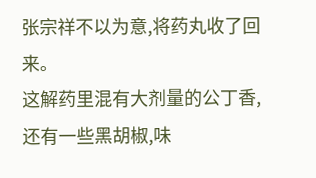张宗祥不以为意,将药丸收了回来。
这解药里混有大剂量的公丁香,还有一些黑胡椒,味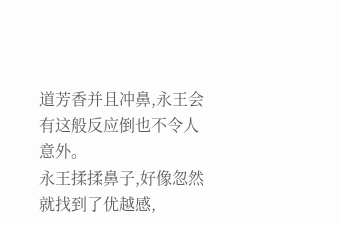道芳香并且冲鼻,永王会有这般反应倒也不令人意外。
永王揉揉鼻子,好像忽然就找到了优越感,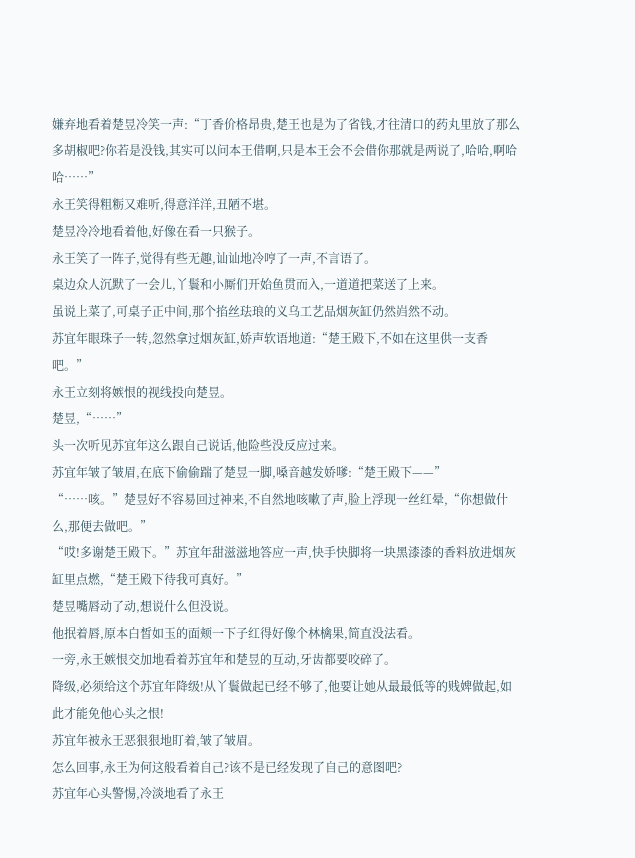嫌弃地看着楚昱冷笑一声:“丁香价格昂贵,楚王也是为了省钱,才往清口的药丸里放了那么多胡椒吧?你若是没钱,其实可以问本王借啊,只是本王会不会借你那就是两说了,哈哈,啊哈哈……”
永王笑得粗粝又难听,得意洋洋,丑陋不堪。
楚昱冷冷地看着他,好像在看一只猴子。
永王笑了一阵子,觉得有些无趣,讪讪地冷哼了一声,不言语了。
桌边众人沉默了一会儿,丫鬟和小厮们开始鱼贯而入,一道道把菜送了上来。
虽说上菜了,可桌子正中间,那个掐丝珐琅的义乌工艺品烟灰缸仍然岿然不动。
苏宜年眼珠子一转,忽然拿过烟灰缸,娇声软语地道:“楚王殿下,不如在这里供一支香吧。”
永王立刻将嫉恨的视线投向楚昱。
楚昱,“……”
头一次听见苏宜年这么跟自己说话,他险些没反应过来。
苏宜年皱了皱眉,在底下偷偷踹了楚昱一脚,嗓音越发娇嗲:“楚王殿下——”
“……咳。”楚昱好不容易回过神来,不自然地咳嗽了声,脸上浮现一丝红晕,“你想做什么,那便去做吧。”
“哎!多谢楚王殿下。”苏宜年甜滋滋地答应一声,快手快脚将一块黑漆漆的香料放进烟灰缸里点燃,“楚王殿下待我可真好。”
楚昱嘴唇动了动,想说什么但没说。
他抿着唇,原本白皙如玉的面颊一下子红得好像个林檎果,简直没法看。
一旁,永王嫉恨交加地看着苏宜年和楚昱的互动,牙齿都要咬碎了。
降级,必须给这个苏宜年降级!从丫鬟做起已经不够了,他要让她从最最低等的贱婢做起,如此才能免他心头之恨!
苏宜年被永王恶狠狠地盯着,皱了皱眉。
怎么回事,永王为何这般看着自己?该不是已经发现了自己的意图吧?
苏宜年心头警惕,冷淡地看了永王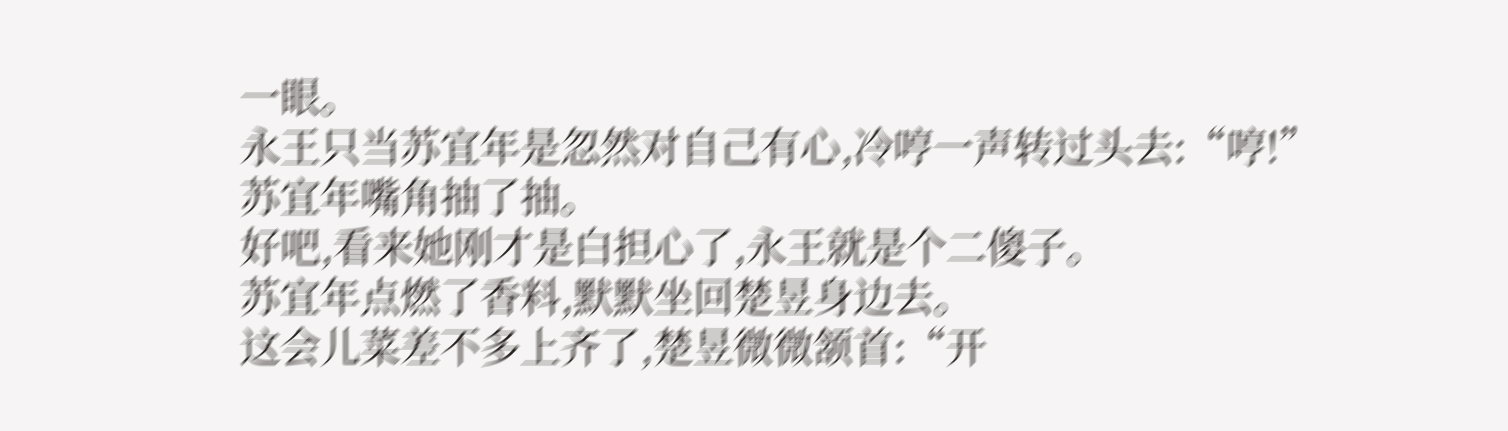一眼。
永王只当苏宜年是忽然对自己有心,冷哼一声转过头去:“哼!”
苏宜年嘴角抽了抽。
好吧,看来她刚才是白担心了,永王就是个二傻子。
苏宜年点燃了香料,默默坐回楚昱身边去。
这会儿菜差不多上齐了,楚昱微微颔首:“开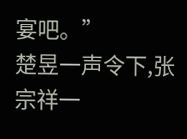宴吧。”
楚昱一声令下,张宗祥一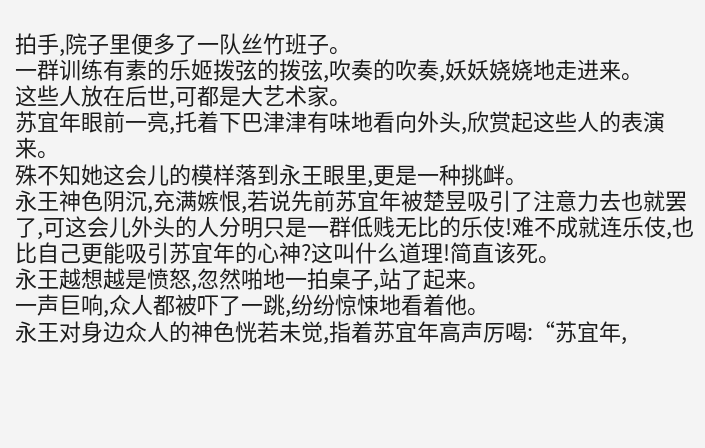拍手,院子里便多了一队丝竹班子。
一群训练有素的乐姬拨弦的拨弦,吹奏的吹奏,妖妖娆娆地走进来。
这些人放在后世,可都是大艺术家。
苏宜年眼前一亮,托着下巴津津有味地看向外头,欣赏起这些人的表演来。
殊不知她这会儿的模样落到永王眼里,更是一种挑衅。
永王神色阴沉,充满嫉恨,若说先前苏宜年被楚昱吸引了注意力去也就罢了,可这会儿外头的人分明只是一群低贱无比的乐伎!难不成就连乐伎,也比自己更能吸引苏宜年的心神?这叫什么道理!简直该死。
永王越想越是愤怒,忽然啪地一拍桌子,站了起来。
一声巨响,众人都被吓了一跳,纷纷惊悚地看着他。
永王对身边众人的神色恍若未觉,指着苏宜年高声厉喝:“苏宜年,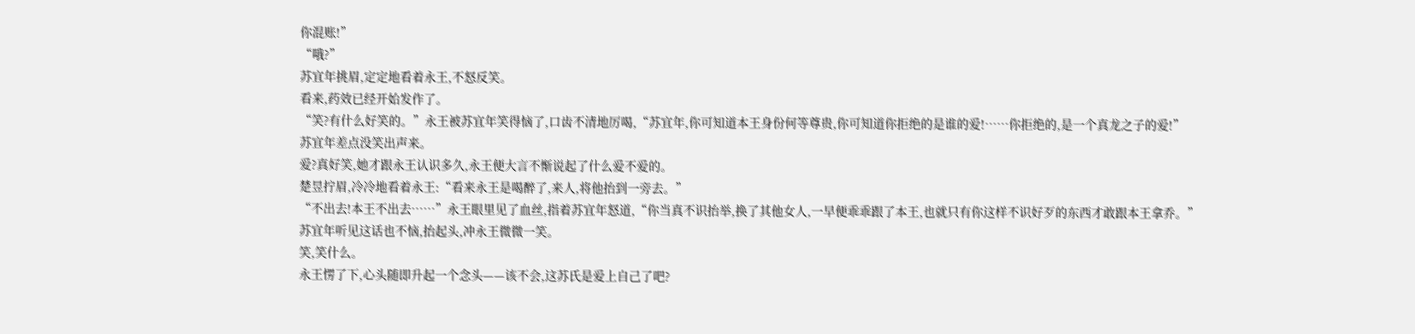你混账!”
“哦?”
苏宜年挑眉,定定地看着永王,不怒反笑。
看来,药效已经开始发作了。
“笑?有什么好笑的。”永王被苏宜年笑得恼了,口齿不清地厉喝,“苏宜年,你可知道本王身份何等尊贵,你可知道你拒绝的是谁的爱!……你拒绝的,是一个真龙之子的爱!”
苏宜年差点没笑出声来。
爱?真好笑,她才跟永王认识多久,永王便大言不惭说起了什么爱不爱的。
楚昱拧眉,冷冷地看着永王:“看来永王是喝醉了,来人,将他抬到一旁去。”
“不出去!本王不出去……”永王眼里见了血丝,指着苏宜年怒道,“你当真不识抬举,换了其他女人,一早便乖乖跟了本王,也就只有你这样不识好歹的东西才敢跟本王拿乔。”
苏宜年听见这话也不恼,抬起头,冲永王微微一笑。
笑,笑什么。
永王愣了下,心头随即升起一个念头——该不会,这苏氏是爱上自己了吧?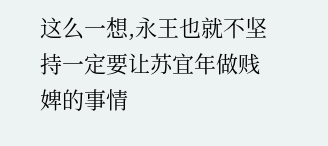这么一想,永王也就不坚持一定要让苏宜年做贱婢的事情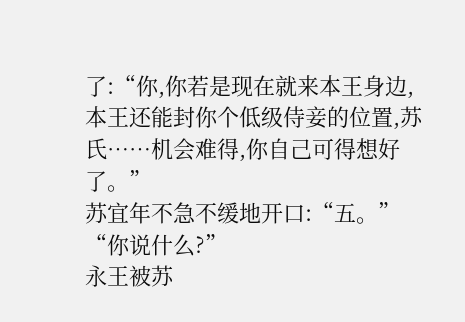了:“你,你若是现在就来本王身边,本王还能封你个低级侍妾的位置,苏氏……机会难得,你自己可得想好了。”
苏宜年不急不缓地开口:“五。”
“你说什么?”
永王被苏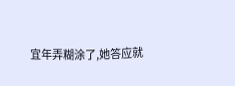宜年弄糊涂了,她答应就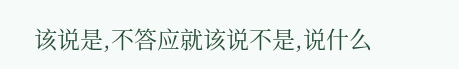该说是,不答应就该说不是,说什么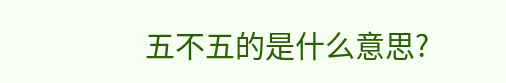五不五的是什么意思?